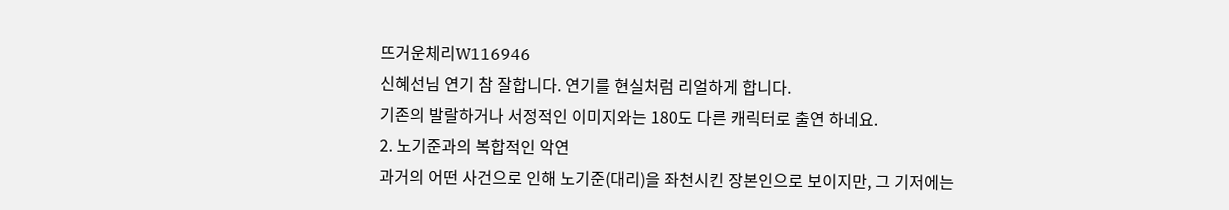뜨거운체리W116946
신혜선님 연기 참 잘합니다. 연기를 현실처럼 리얼하게 합니다.
기존의 발랄하거나 서정적인 이미지와는 180도 다른 캐릭터로 출연 하네요.
2. 노기준과의 복합적인 악연
과거의 어떤 사건으로 인해 노기준(대리)을 좌천시킨 장본인으로 보이지만, 그 기저에는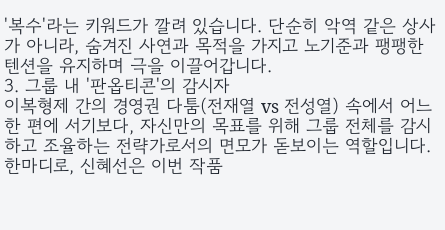'복수'라는 키워드가 깔려 있습니다. 단순히 악역 같은 상사가 아니라, 숨겨진 사연과 목적을 가지고 노기준과 팽팽한 텐션을 유지하며 극을 이끌어갑니다.
3. 그룹 내 '판옵티콘'의 감시자
이복형제 간의 경영권 다툼(전재열 vs 전성열) 속에서 어느 한 편에 서기보다, 자신만의 목표를 위해 그룹 전체를 감시하고 조율하는 전략가로서의 면모가 돋보이는 역할입니다.
한마디로, 신혜선은 이번 작품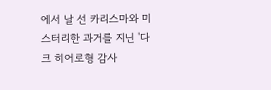에서 날 선 카리스마와 미스터리한 과거를 지닌 '다크 히어로형 감사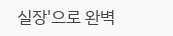실장'으로 완벽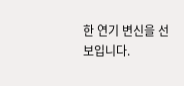한 연기 변신을 선보입니다.